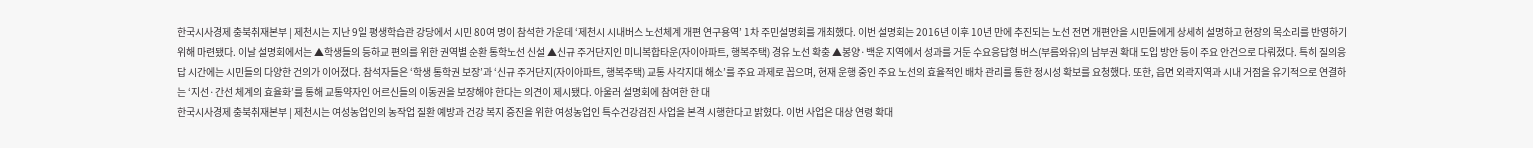한국시사경제 충북취재본부 | 제천시는 지난 9일 평생학습관 강당에서 시민 80여 명이 참석한 가운데 ‘제천시 시내버스 노선체계 개편 연구용역’ 1차 주민설명회를 개최했다. 이번 설명회는 2016년 이후 10년 만에 추진되는 노선 전면 개편안을 시민들에게 상세히 설명하고 현장의 목소리를 반영하기 위해 마련됐다. 이날 설명회에서는 ▲학생들의 등하교 편의를 위한 권역별 순환 통학노선 신설 ▲신규 주거단지인 미니복합타운(자이아파트, 행복주택) 경유 노선 확충 ▲봉양·백운 지역에서 성과를 거둔 수요응답형 버스(부름와유)의 남부권 확대 도입 방안 등이 주요 안건으로 다뤄졌다. 특히 질의응답 시간에는 시민들의 다양한 건의가 이어졌다. 참석자들은 ‘학생 통학권 보장’과 ‘신규 주거단지(자이아파트, 행복주택) 교통 사각지대 해소’를 주요 과제로 꼽으며, 현재 운행 중인 주요 노선의 효율적인 배차 관리를 통한 정시성 확보를 요청했다. 또한, 읍면 외곽지역과 시내 거점을 유기적으로 연결하는 ‘지선·간선 체계의 효율화’를 통해 교통약자인 어르신들의 이동권을 보장해야 한다는 의견이 제시됐다. 아울러 설명회에 참여한 한 대
한국시사경제 충북취재본부 | 제천시는 여성농업인의 농작업 질환 예방과 건강 복지 증진을 위한 여성농업인 특수건강검진 사업을 본격 시행한다고 밝혔다. 이번 사업은 대상 연령 확대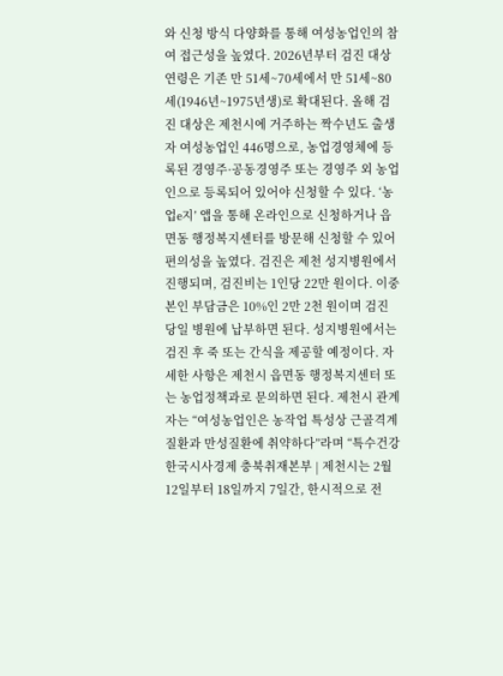와 신청 방식 다양화를 통해 여성농업인의 참여 접근성을 높였다. 2026년부터 검진 대상 연령은 기존 만 51세~70세에서 만 51세~80세(1946년~1975년생)로 확대된다. 올해 검진 대상은 제천시에 거주하는 짝수년도 출생자 여성농업인 446명으로, 농업경영체에 등록된 경영주·공동경영주 또는 경영주 외 농업인으로 등록되어 있어야 신청할 수 있다. ‘농업e지’ 앱을 통해 온라인으로 신청하거나 읍면동 행정복지센터를 방문해 신청할 수 있어 편의성을 높였다. 검진은 제천 성지병원에서 진행되며, 검진비는 1인당 22만 원이다. 이중 본인 부담금은 10%인 2만 2천 원이며 검진 당일 병원에 납부하면 된다. 성지병원에서는 검진 후 죽 또는 간식을 제공할 예정이다. 자세한 사항은 제천시 읍면동 행정복지센터 또는 농업정책과로 문의하면 된다. 제천시 관계자는 “여성농업인은 농작업 특성상 근골격계 질환과 만성질환에 취약하다”라며 “특수건강
한국시사경제 충북취재본부 | 제천시는 2월 12일부터 18일까지 7일간, 한시적으로 전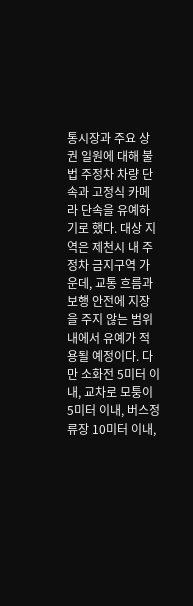통시장과 주요 상권 일원에 대해 불법 주정차 차량 단속과 고정식 카메라 단속을 유예하기로 했다. 대상 지역은 제천시 내 주정차 금지구역 가운데, 교통 흐름과 보행 안전에 지장을 주지 않는 범위 내에서 유예가 적용될 예정이다. 다만 소화전 5미터 이내, 교차로 모퉁이 5미터 이내, 버스정류장 10미터 이내,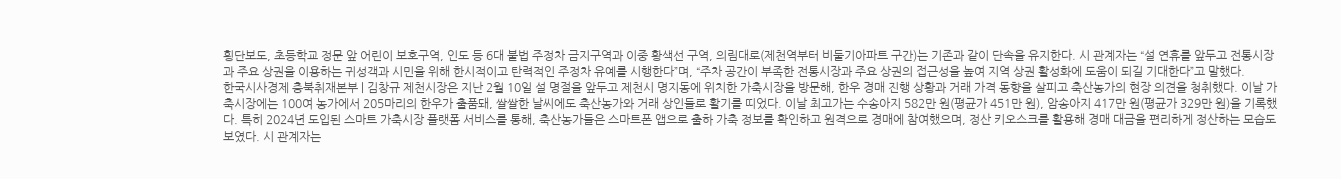횡단보도, 초등학교 정문 앞 어린이 보호구역, 인도 등 6대 불법 주정차 금지구역과 이중 황색선 구역, 의림대로(제천역부터 비둘기아파트 구간)는 기존과 같이 단속을 유지한다. 시 관계자는 “설 연휴를 앞두고 전통시장과 주요 상권을 이용하는 귀성객과 시민을 위해 한시적이고 탄력적인 주정차 유예를 시행한다”며, “주차 공간이 부족한 전통시장과 주요 상권의 접근성을 높여 지역 상권 활성화에 도움이 되길 기대한다”고 말했다.
한국시사경제 충북취재본부 | 김창규 제천시장은 지난 2월 10일 설 명절을 앞두고 제천시 명지동에 위치한 가축시장을 방문해, 한우 경매 진행 상황과 거래 가격 동향을 살피고 축산농가의 현장 의견을 청취했다. 이날 가축시장에는 100여 농가에서 205마리의 한우가 출품돼, 쌀쌀한 날씨에도 축산농가와 거래 상인들로 활기를 띠었다. 이날 최고가는 수송아지 582만 원(평균가 451만 원), 암송아지 417만 원(평균가 329만 원)을 기록했다. 특히 2024년 도입된 스마트 가축시장 플랫폼 서비스를 통해, 축산농가들은 스마트폰 앱으로 출하 가축 정보를 확인하고 원격으로 경매에 참여했으며, 정산 키오스크를 활용해 경매 대금을 편리하게 정산하는 모습도 보였다. 시 관계자는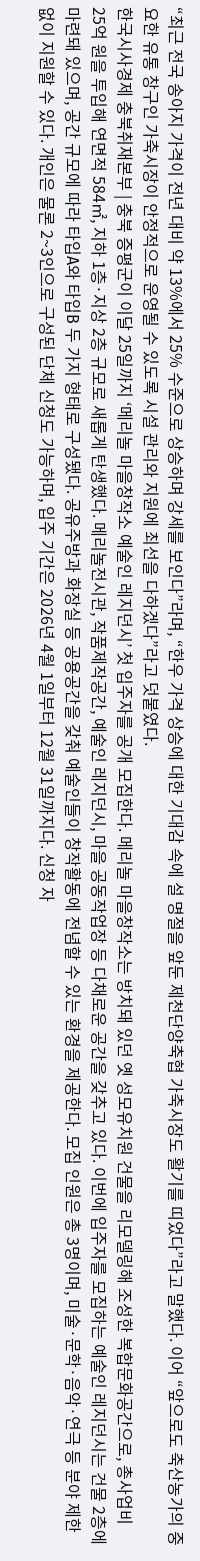“최근 전국 송아지 가격이 전년 대비 약 13%에서 25% 수준으로 상승하며 강세를 보인다”라며, “한우 가격 상승에 대한 기대감 속에 설 명절을 앞둔 제천단양축협 가축시장도 활기를 띠었다”라고 말했다. 이어 “앞으로도 축산농가의 중요한 유통 창구인 가축시장이 안정적으로 운영될 수 있도록 시설 관리와 지원에 최선을 다하겠다”라고 덧붙였다.
한국시사경제 충북취재본부 | 충북 증평군이 이달 25일까지 ‘메리놀 마을창작소 예술인 레지던시’ 첫 입주자를 공개 모집한다. 메리놀 마을창작소는 방치돼 있던 옛 성모유치원 건물을 리모델링해 조성한 복합문화공간으로, 총사업비 25억 원을 투입해 연면적 584㎡, 지하 1층·지상 2층 규모로 새롭게 탄생했다. 메리놀전시관, 작품제작공간, 예술인 레지던시, 마을 공동작업장 등 다채로운 공간을 갖추고 있다. 이번에 입주자를 모집하는 예술인 레지던시는 건물 2층에 마련돼 있으며, 공간 규모에 따라 타입A와 타입B 두 가지 형태로 구성됐다. 공유주방과 화장실 등 공용공간을 갖춰 예술인들이 창작활동에 전념할 수 있는 환경을 제공한다. 모집 인원은 총 3명이며, 미술·문학·음악·연극 등 분야 제한 없이 지원할 수 있다. 개인은 물론 2~3인으로 구성된 단체 신청도 가능하며, 입주 기간은 2026년 4월 1일부터 12월 31일까지다. 신청 자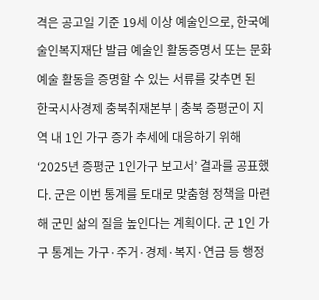격은 공고일 기준 19세 이상 예술인으로, 한국예술인복지재단 발급 예술인 활동증명서 또는 문화예술 활동을 증명할 수 있는 서류를 갖추면 된
한국시사경제 충북취재본부 | 충북 증평군이 지역 내 1인 가구 증가 추세에 대응하기 위해 ‘2025년 증평군 1인가구 보고서’ 결과를 공표했다. 군은 이번 통계를 토대로 맞춤형 정책을 마련해 군민 삶의 질을 높인다는 계획이다. 군 1인 가구 통계는 가구·주거·경제·복지·연금 등 행정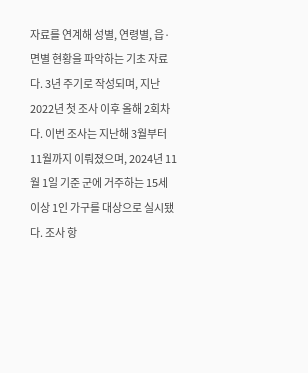자료를 연계해 성별, 연령별, 읍·면별 현황을 파악하는 기초 자료다. 3년 주기로 작성되며, 지난 2022년 첫 조사 이후 올해 2회차다. 이번 조사는 지난해 3월부터 11월까지 이뤄졌으며, 2024년 11월 1일 기준 군에 거주하는 15세 이상 1인 가구를 대상으로 실시됐다. 조사 항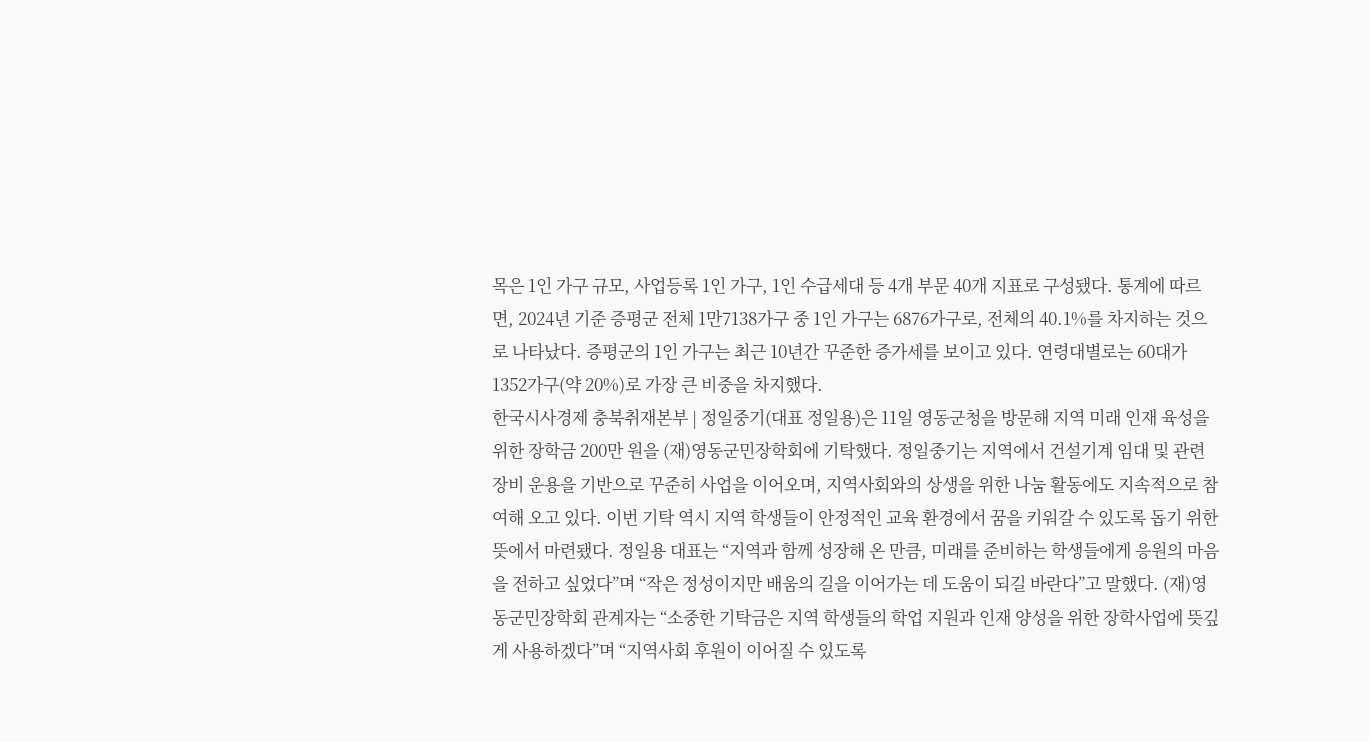목은 1인 가구 규모, 사업등록 1인 가구, 1인 수급세대 등 4개 부문 40개 지표로 구성됐다. 통계에 따르면, 2024년 기준 증평군 전체 1만7138가구 중 1인 가구는 6876가구로, 전체의 40.1%를 차지하는 것으로 나타났다. 증평군의 1인 가구는 최근 10년간 꾸준한 증가세를 보이고 있다. 연령대별로는 60대가 1352가구(약 20%)로 가장 큰 비중을 차지했다.
한국시사경제 충북취재본부 | 정일중기(대표 정일용)은 11일 영동군청을 방문해 지역 미래 인재 육성을 위한 장학금 200만 원을 (재)영동군민장학회에 기탁했다. 정일중기는 지역에서 건설기계 임대 및 관련 장비 운용을 기반으로 꾸준히 사업을 이어오며, 지역사회와의 상생을 위한 나눔 활동에도 지속적으로 참여해 오고 있다. 이번 기탁 역시 지역 학생들이 안정적인 교육 환경에서 꿈을 키워갈 수 있도록 돕기 위한 뜻에서 마련됐다. 정일용 대표는 “지역과 함께 성장해 온 만큼, 미래를 준비하는 학생들에게 응원의 마음을 전하고 싶었다”며 “작은 정성이지만 배움의 길을 이어가는 데 도움이 되길 바란다”고 말했다. (재)영동군민장학회 관계자는 “소중한 기탁금은 지역 학생들의 학업 지원과 인재 양성을 위한 장학사업에 뜻깊게 사용하겠다”며 “지역사회 후원이 이어질 수 있도록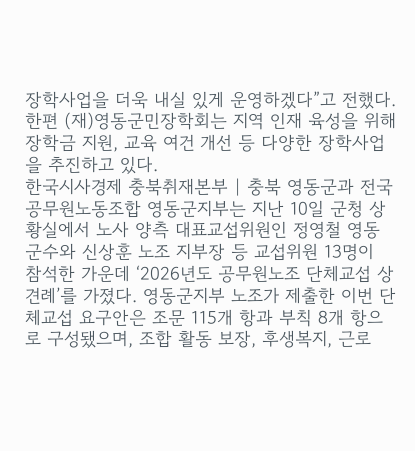장학사업을 더욱 내실 있게 운영하겠다”고 전했다. 한편 (재)영동군민장학회는 지역 인재 육성을 위해 장학금 지원, 교육 여건 개선 등 다양한 장학사업을 추진하고 있다.
한국시사경제 충북취재본부 | 충북 영동군과 전국공무원노동조합 영동군지부는 지난 10일 군청 상황실에서 노사 양측 대표교섭위원인 정영철 영동군수와 신상훈 노조 지부장 등 교섭위원 13명이 참석한 가운데 ‘2026년도 공무원노조 단체교섭 상견례’를 가졌다. 영동군지부 노조가 제출한 이번 단체교섭 요구안은 조문 115개 항과 부칙 8개 항으로 구성됐으며, 조합 활동 보장, 후생복지, 근로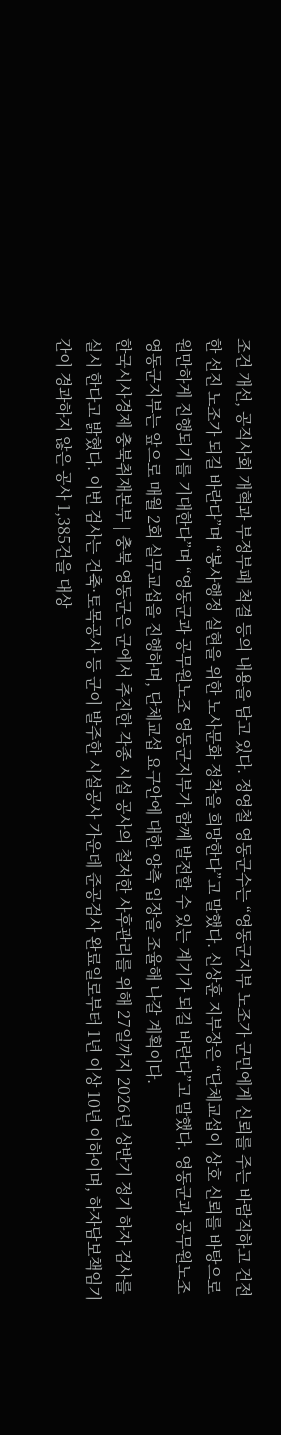조건 개선, 공직사회 개혁과 부정부패 척결 등의 내용을 담고 있다. 정영철 영동군수는 “영동군지부 노조가 군민에게 신뢰를 주는 바람직하고 건전한 선진 노조가 되길 바란다”며 “봉사행정 실현을 위한 노사문화 정착을 희망한다”고 말했다. 신상훈 지부장은 “단체교섭이 상호 신뢰를 바탕으로 원만하게 진행되기를 기대한다”며 “영동군과 공무원노조 영동군지부가 함께 발전할 수 있는 계기가 되길 바란다”고 말했다. 영동군과 공무원노조 영동군지부는 앞으로 매월 2회 실무교섭을 진행하며, 단체교섭 요구안에 대한 양측 입장을 조율해 나갈 계획이다.
한국시사경제 충북취재본부 | 충북 영동군은 군에서 추진한 각종 시설 공사의 철저한 사후관리를 위해 27일까지 2026년 상반기 정기 하자 검사를 실시 한다고 밝혔다. 이번 검사는 건축·토목공사 등 군이 발주한 시설공사 가운데 준공검사 완료일로부터 1년 이상 10년 이하이며, 하자담보책임기간이 경과하지 않은 공사 1,385건을 대상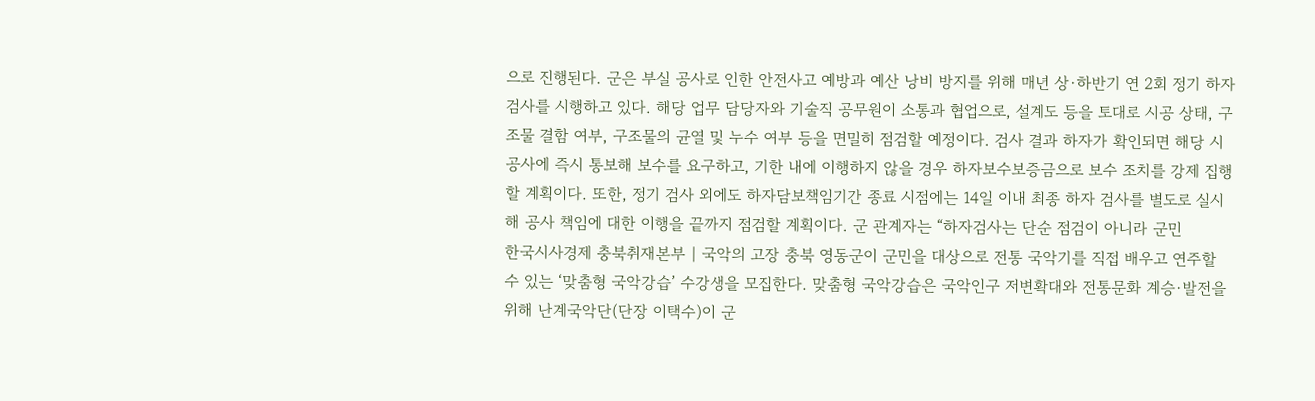으로 진행된다. 군은 부실 공사로 인한 안전사고 예방과 예산 낭비 방지를 위해 매년 상·하반기 연 2회 정기 하자 검사를 시행하고 있다. 해당 업무 담당자와 기술직 공무원이 소통과 협업으로, 설계도 등을 토대로 시공 상태, 구조물 결함 여부, 구조물의 균열 및 누수 여부 등을 면밀히 점검할 예정이다. 검사 결과 하자가 확인되면 해당 시공사에 즉시 통보해 보수를 요구하고, 기한 내에 이행하지 않을 경우 하자보수보증금으로 보수 조치를 강제 집행할 계획이다. 또한, 정기 검사 외에도 하자담보책임기간 종료 시점에는 14일 이내 최종 하자 검사를 별도로 실시해 공사 책임에 대한 이행을 끝까지 점검할 계획이다. 군 관계자는 “하자검사는 단순 점검이 아니라 군민
한국시사경제 충북취재본부 | 국악의 고장 충북 영동군이 군민을 대상으로 전통 국악기를 직접 배우고 연주할 수 있는 ‘맞춤형 국악강습’ 수강생을 모집한다. 맞춤형 국악강습은 국악인구 저변확대와 전통문화 계승·발전을 위해 난계국악단(단장 이택수)이 군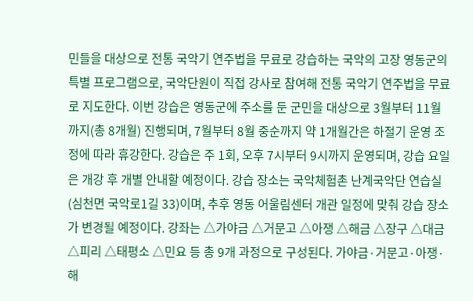민들을 대상으로 전통 국악기 연주법을 무료로 강습하는 국악의 고장 영동군의 특별 프로그램으로, 국악단원이 직접 강사로 참여해 전통 국악기 연주법을 무료로 지도한다. 이번 강습은 영동군에 주소를 둔 군민을 대상으로 3월부터 11월까지(총 8개월) 진행되며, 7월부터 8월 중순까지 약 1개월간은 하절기 운영 조정에 따라 휴강한다. 강습은 주 1회, 오후 7시부터 9시까지 운영되며, 강습 요일은 개강 후 개별 안내할 예정이다. 강습 장소는 국악체험촌 난계국악단 연습실(심천면 국악로1길 33)이며, 추후 영동 어울림센터 개관 일정에 맞춰 강습 장소가 변경될 예정이다. 강좌는 △가야금 △거문고 △아쟁 △해금 △장구 △대금 △피리 △태평소 △민요 등 총 9개 과정으로 구성된다. 가야금·거문고·아쟁·해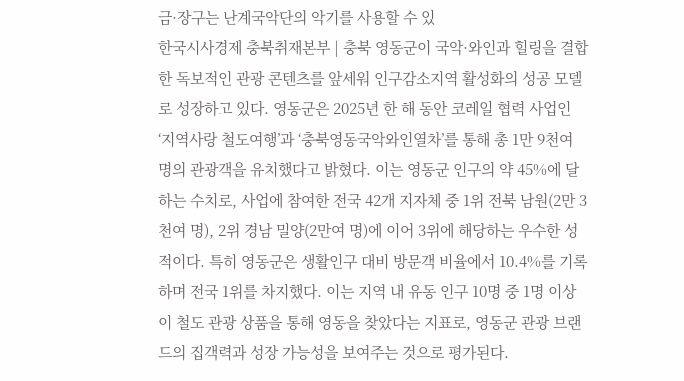금·장구는 난계국악단의 악기를 사용할 수 있
한국시사경제 충북취재본부 | 충북 영동군이 국악·와인과 힐링을 결합한 독보적인 관광 콘텐츠를 앞세워 인구감소지역 활성화의 성공 모델로 성장하고 있다. 영동군은 2025년 한 해 동안 코레일 협력 사업인 ‘지역사랑 철도여행’과 ‘충북영동국악와인열차’를 통해 총 1만 9천여 명의 관광객을 유치했다고 밝혔다. 이는 영동군 인구의 약 45%에 달하는 수치로, 사업에 참여한 전국 42개 지자체 중 1위 전북 남원(2만 3천여 명), 2위 경남 밀양(2만여 명)에 이어 3위에 해당하는 우수한 성적이다. 특히 영동군은 생활인구 대비 방문객 비율에서 10.4%를 기록하며 전국 1위를 차지했다. 이는 지역 내 유동 인구 10명 중 1명 이상이 철도 관광 상품을 통해 영동을 찾았다는 지표로, 영동군 관광 브랜드의 집객력과 성장 가능성을 보여주는 것으로 평가된다.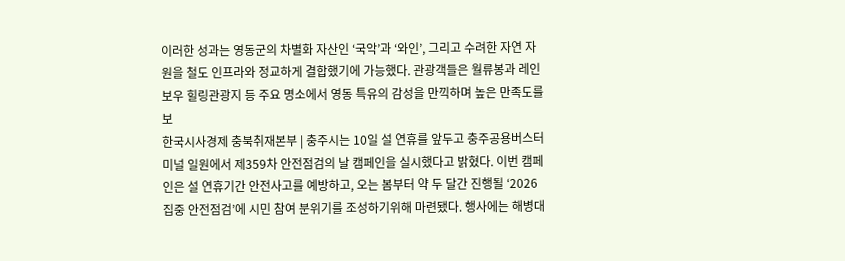이러한 성과는 영동군의 차별화 자산인 ‘국악’과 ‘와인’, 그리고 수려한 자연 자원을 철도 인프라와 정교하게 결합했기에 가능했다. 관광객들은 월류봉과 레인보우 힐링관광지 등 주요 명소에서 영동 특유의 감성을 만끽하며 높은 만족도를 보
한국시사경제 충북취재본부 | 충주시는 10일 설 연휴를 앞두고 충주공용버스터미널 일원에서 제359차 안전점검의 날 캠페인을 실시했다고 밝혔다. 이번 캠페인은 설 연휴기간 안전사고를 예방하고, 오는 봄부터 약 두 달간 진행될 ‘2026 집중 안전점검’에 시민 참여 분위기를 조성하기위해 마련됐다. 행사에는 해병대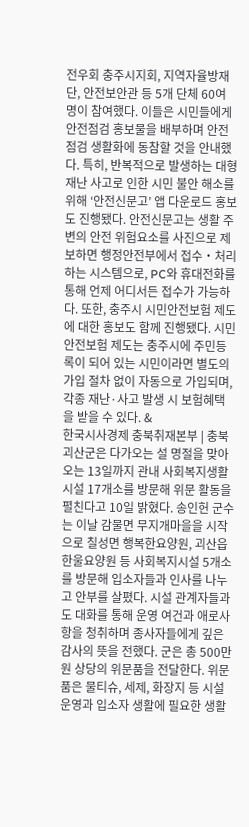전우회 충주시지회, 지역자율방재단, 안전보안관 등 5개 단체 60여 명이 참여했다. 이들은 시민들에게 안전점검 홍보물을 배부하며 안전 점검 생활화에 동참할 것을 안내했다. 특히, 반복적으로 발생하는 대형 재난 사고로 인한 시민 불안 해소를 위해 ‘안전신문고’ 앱 다운로드 홍보도 진행됐다. 안전신문고는 생활 주변의 안전 위험요소를 사진으로 제보하면 행정안전부에서 접수‧처리하는 시스템으로, PC와 휴대전화를 통해 언제 어디서든 접수가 가능하다. 또한, 충주시 시민안전보험 제도에 대한 홍보도 함께 진행됐다. 시민안전보험 제도는 충주시에 주민등록이 되어 있는 시민이라면 별도의 가입 절차 없이 자동으로 가입되며, 각종 재난·사고 발생 시 보험혜택을 받을 수 있다. &
한국시사경제 충북취재본부 | 충북 괴산군은 다가오는 설 명절을 맞아 오는 13일까지 관내 사회복지생활시설 17개소를 방문해 위문 활동을 펼친다고 10일 밝혔다. 송인헌 군수는 이날 감물면 무지개마을을 시작으로 칠성면 행복한요양원, 괴산읍 한울요양원 등 사회복지시설 5개소를 방문해 입소자들과 인사를 나누고 안부를 살폈다. 시설 관계자들과도 대화를 통해 운영 여건과 애로사항을 청취하며 종사자들에게 깊은 감사의 뜻을 전했다. 군은 총 500만 원 상당의 위문품을 전달한다. 위문품은 물티슈, 세제, 화장지 등 시설 운영과 입소자 생활에 필요한 생활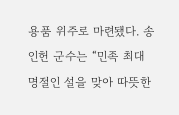용품 위주로 마련됐다. 송인헌 군수는 “민족 최대 명절인 설을 맞아 따뜻한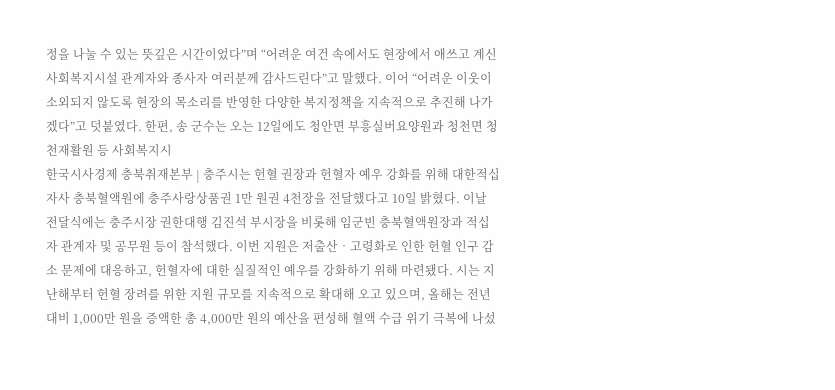정을 나눌 수 있는 뜻깊은 시간이었다”며 “어려운 여건 속에서도 현장에서 애쓰고 계신 사회복지시설 관계자와 종사자 여러분께 감사드린다”고 말했다. 이어 “어려운 이웃이 소외되지 않도록 현장의 목소리를 반영한 다양한 복지정책을 지속적으로 추진해 나가겠다”고 덧붙였다. 한편, 송 군수는 오는 12일에도 청안면 부흥실버요양원과 청천면 청천재활원 등 사회복지시
한국시사경제 충북취재본부 | 충주시는 헌혈 권장과 헌혈자 예우 강화를 위해 대한적십자사 충북혈액원에 충주사랑상품권 1만 원권 4천장을 전달했다고 10일 밝혔다. 이날 전달식에는 충주시장 권한대행 김진석 부시장을 비롯해 임군빈 충북혈액원장과 적십자 관계자 및 공무원 등이 참석했다. 이번 지원은 저출산‧고령화로 인한 헌혈 인구 감소 문제에 대응하고, 헌혈자에 대한 실질적인 예우를 강화하기 위해 마련됐다. 시는 지난해부터 헌혈 장려를 위한 지원 규모를 지속적으로 확대해 오고 있으며, 올해는 전년 대비 1,000만 원을 증액한 총 4,000만 원의 예산을 편성해 혈액 수급 위기 극복에 나섰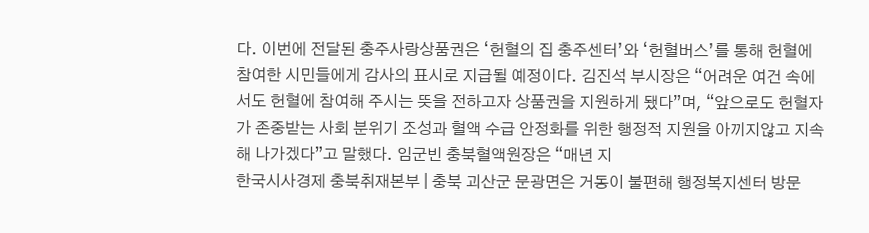다. 이번에 전달된 충주사랑상품권은 ‘헌혈의 집 충주센터’와 ‘헌혈버스’를 통해 헌혈에 참여한 시민들에게 감사의 표시로 지급될 예정이다. 김진석 부시장은 “어려운 여건 속에서도 헌혈에 참여해 주시는 뜻을 전하고자 상품권을 지원하게 됐다”며, “앞으로도 헌혈자가 존중받는 사회 분위기 조성과 혈액 수급 안정화를 위한 행정적 지원을 아끼지않고 지속해 나가겠다”고 말했다. 임군빈 충북혈액원장은 “매년 지
한국시사경제 충북취재본부 | 충북 괴산군 문광면은 거동이 불편해 행정복지센터 방문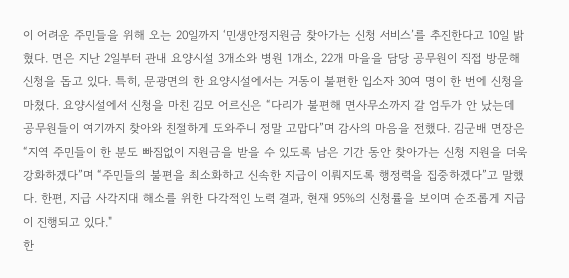이 어려운 주민들을 위해 오는 20일까지 ‘민생안정지원금 찾아가는 신청 서비스’를 추진한다고 10일 밝혔다. 면은 지난 2일부터 관내 요양시설 3개소와 병원 1개소, 22개 마을을 담당 공무원이 직접 방문해 신청을 돕고 있다. 특히, 문광면의 한 요양시설에서는 거동이 불편한 입소자 30여 명이 한 번에 신청을 마쳤다. 요양시설에서 신청을 마친 김모 어르신은 “다리가 불편해 면사무소까지 갈 엄두가 안 났는데 공무원들이 여기까지 찾아와 친절하게 도와주니 정말 고맙다”며 감사의 마음을 전했다. 김군배 면장은 “지역 주민들이 한 분도 빠짐없이 지원금을 받을 수 있도록 남은 기간 동안 찾아가는 신청 지원을 더욱 강화하겠다”며 “주민들의 불편을 최소화하고 신속한 지급이 이뤄지도록 행정력을 집중하겠다”고 말했다. 한편, 지급 사각지대 해소를 위한 다각적인 노력 결과, 현재 95%의 신청률을 보이며 순조롭게 지급이 진행되고 있다."
한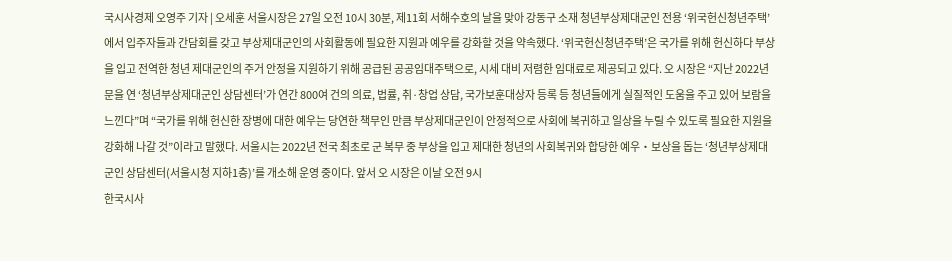국시사경제 오영주 기자 | 오세훈 서울시장은 27일 오전 10시 30분, 제11회 서해수호의 날을 맞아 강동구 소재 청년부상제대군인 전용 ‘위국헌신청년주택’ 에서 입주자들과 간담회를 갖고 부상제대군인의 사회활동에 필요한 지원과 예우를 강화할 것을 약속했다. ‘위국헌신청년주택’은 국가를 위해 헌신하다 부상을 입고 전역한 청년 제대군인의 주거 안정을 지원하기 위해 공급된 공공임대주택으로, 시세 대비 저렴한 임대료로 제공되고 있다. 오 시장은 “지난 2022년 문을 연 ‘청년부상제대군인 상담센터’가 연간 800여 건의 의료, 법률, 취·창업 상담, 국가보훈대상자 등록 등 청년들에게 실질적인 도움을 주고 있어 보람을 느낀다”며 “국가를 위해 헌신한 장병에 대한 예우는 당연한 책무인 만큼 부상제대군인이 안정적으로 사회에 복귀하고 일상을 누릴 수 있도록 필요한 지원을 강화해 나갈 것”이라고 말했다. 서울시는 2022년 전국 최초로 군 복무 중 부상을 입고 제대한 청년의 사회복귀와 합당한 예우‧보상을 돕는 ‘청년부상제대군인 상담센터(서울시청 지하1층)’를 개소해 운영 중이다. 앞서 오 시장은 이날 오전 9시
한국시사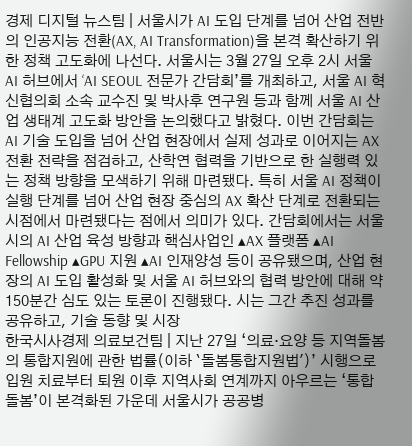경제 디지털 뉴스팀 | 서울시가 AI 도입 단계를 넘어 산업 전반의 인공지능 전환(AX, AI Transformation)을 본격 확산하기 위한 정책 고도화에 나선다. 서울시는 3월 27일 오후 2시 서울 AI 허브에서 ‘AI SEOUL 전문가 간담회’를 개최하고, 서울 AI 혁신협의회 소속 교수진 및 박사후 연구원 등과 함께 서울 AI 산업 생태계 고도화 방안을 논의했다고 밝혔다. 이번 간담회는 AI 기술 도입을 넘어 산업 현장에서 실제 성과로 이어지는 AX 전환 전략을 점검하고, 산학연 협력을 기반으로 한 실행력 있는 정책 방향을 모색하기 위해 마련됐다. 특히 서울 AI 정책이 실행 단계를 넘어 산업 현장 중심의 AX 확산 단계로 전환되는 시점에서 마련됐다는 점에서 의미가 있다. 간담회에서는 서울시의 AI 산업 육성 방향과 핵심사업인 ▴AX 플랫폼 ▴AI Fellowship ▴GPU 지원 ▴AI 인재양성 등이 공유됐으며, 산업 현장의 AI 도입 활성화 및 서울 AI 허브와의 협력 방안에 대해 약 150분간 심도 있는 토론이 진행됐다. 시는 그간 추진 성과를 공유하고, 기술 동향 및 시장
한국시사경제 의료보건팀 | 지난 27일 ‘의료·요양 등 지역돌봄의 통합지원에 관한 법률(이하 `돌봄통합지원법')’ 시행으로 입원 치료부터 퇴원 이후 지역사회 연계까지 아우르는 ‘통합돌봄’이 본격화된 가운데 서울시가 공공병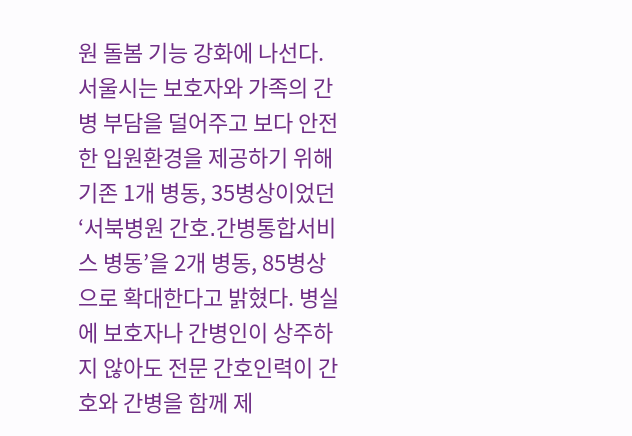원 돌봄 기능 강화에 나선다. 서울시는 보호자와 가족의 간병 부담을 덜어주고 보다 안전한 입원환경을 제공하기 위해 기존 1개 병동, 35병상이었던 ‘서북병원 간호․간병통합서비스 병동’을 2개 병동, 85병상으로 확대한다고 밝혔다. 병실에 보호자나 간병인이 상주하지 않아도 전문 간호인력이 간호와 간병을 함께 제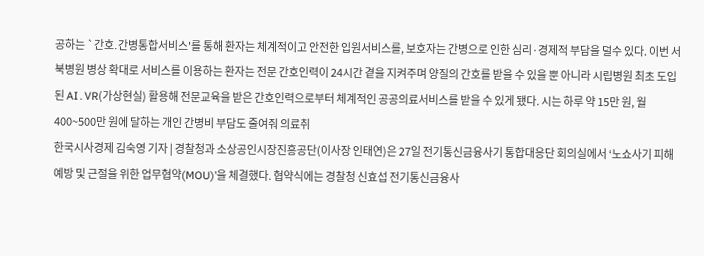공하는 `간호․간병통합서비스'를 통해 환자는 체계적이고 안전한 입원서비스를, 보호자는 간병으로 인한 심리·경제적 부담을 덜수 있다. 이번 서북병원 병상 확대로 서비스를 이용하는 환자는 전문 간호인력이 24시간 곁을 지켜주며 양질의 간호를 받을 수 있을 뿐 아니라 시립병원 최초 도입된 AI․VR(가상현실) 활용해 전문교육을 받은 간호인력으로부터 체계적인 공공의료서비스를 받을 수 있게 됐다. 시는 하루 약 15만 원, 월 400~500만 원에 달하는 개인 간병비 부담도 줄여줘 의료취
한국시사경제 김숙영 기자 | 경찰청과 소상공인시장진흥공단(이사장 인태연)은 27일 전기통신금융사기 통합대응단 회의실에서 ‘노쇼사기 피해 예방 및 근절을 위한 업무협약(MOU)’을 체결했다. 협약식에는 경찰청 신효섭 전기통신금융사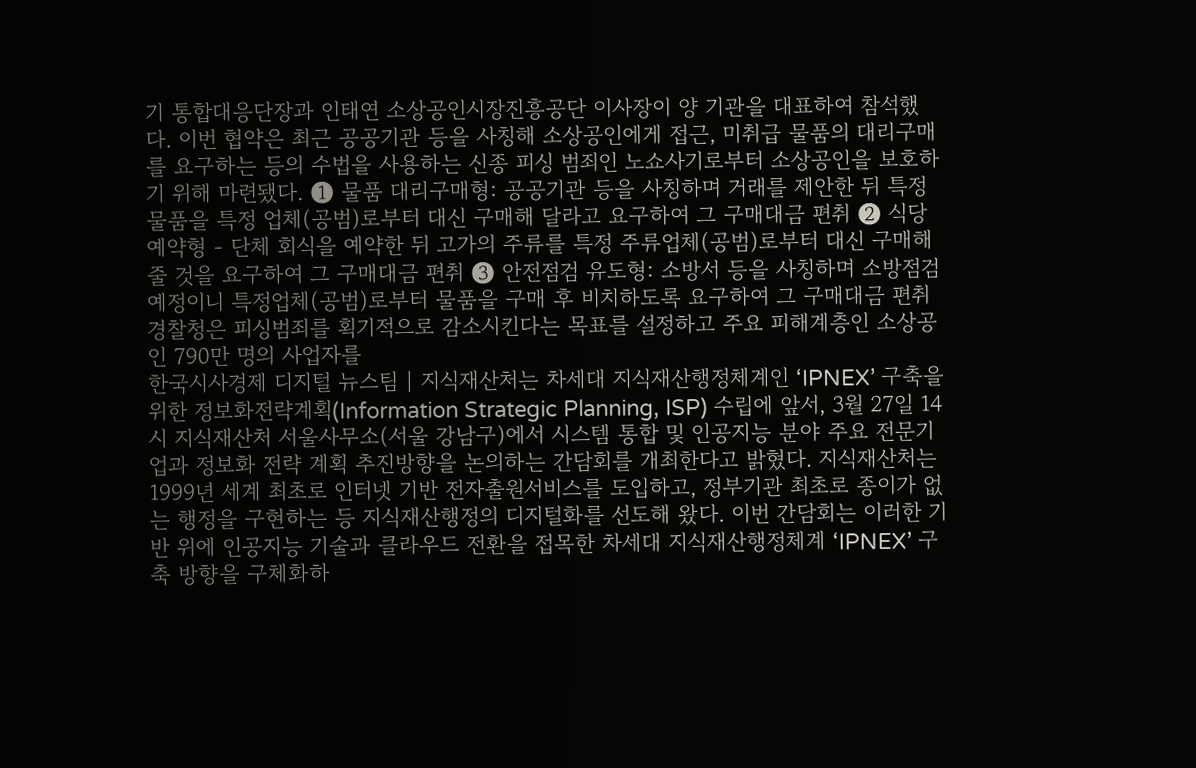기 통합대응단장과 인태연 소상공인시장진흥공단 이사장이 양 기관을 대표하여 참석했다. 이번 협약은 최근 공공기관 등을 사칭해 소상공인에게 접근, 미취급 물품의 대리구매를 요구하는 등의 수법을 사용하는 신종 피싱 범죄인 노쇼사기로부터 소상공인을 보호하기 위해 마련됐다. ❶ 물품 대리구매형: 공공기관 등을 사칭하며 거래를 제안한 뒤 특정 물품을 특정 업체(공범)로부터 대신 구매해 달라고 요구하여 그 구매대금 편취 ❷ 식당예약형 - 단체 회식을 예약한 뒤 고가의 주류를 특정 주류업체(공범)로부터 대신 구매해줄 것을 요구하여 그 구매대금 편취 ❸ 안전점검 유도형: 소방서 등을 사칭하며 소방점검 예정이니 특정업체(공범)로부터 물품을 구매 후 비치하도록 요구하여 그 구매대금 편취 경찰청은 피싱범죄를 획기적으로 감소시킨다는 목표를 설정하고 주요 피해계층인 소상공인 790만 명의 사업자를
한국시사경제 디지털 뉴스팀 | 지식재산처는 차세대 지식재산행정체계인 ‘IPNEX’ 구축을 위한 정보화전략계획(Information Strategic Planning, ISP) 수립에 앞서, 3월 27일 14시 지식재산처 서울사무소(서울 강남구)에서 시스템 통합 및 인공지능 분야 주요 전문기업과 정보화 전략 계획 추진방향을 논의하는 간담회를 개최한다고 밝혔다. 지식재산처는 1999년 세계 최초로 인터넷 기반 전자출원서비스를 도입하고, 정부기관 최초로 종이가 없는 행정을 구현하는 등 지식재산행정의 디지털화를 선도해 왔다. 이번 간담회는 이러한 기반 위에 인공지능 기술과 클라우드 전환을 접목한 차세대 지식재산행정체계 ‘IPNEX’ 구축 방향을 구체화하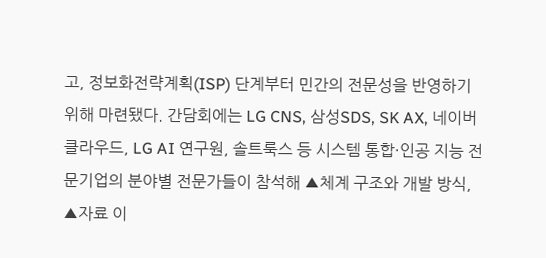고, 정보화전략계획(ISP) 단계부터 민간의 전문성을 반영하기 위해 마련됐다. 간담회에는 LG CNS, 삼성SDS, SK AX, 네이버클라우드, LG AI 연구원, 솔트룩스 등 시스템 통합·인공 지능 전문기업의 분야별 전문가들이 참석해 ▲체계 구조와 개발 방식, ▲자료 이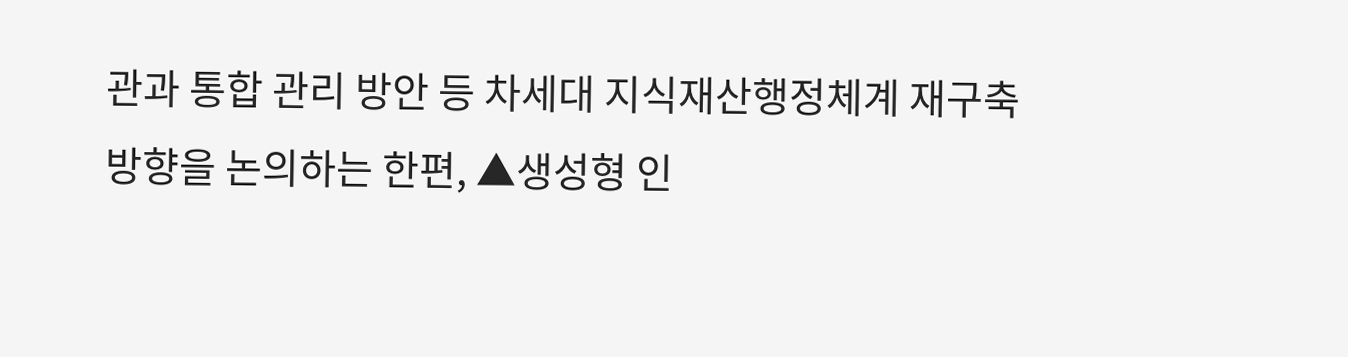관과 통합 관리 방안 등 차세대 지식재산행정체계 재구축 방향을 논의하는 한편, ▲생성형 인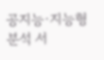공지능·지능형 분석 서